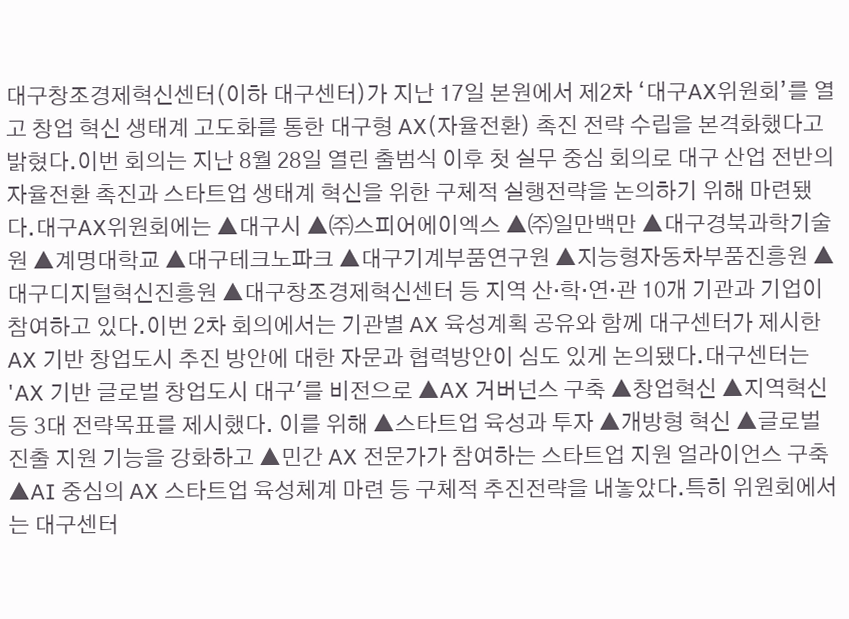대구창조경제혁신센터(이하 대구센터)가 지난 17일 본원에서 제2차 ‘대구AX위원회’를 열고 창업 혁신 생태계 고도화를 통한 대구형 AX(자율전환) 촉진 전략 수립을 본격화했다고 밝혔다.이번 회의는 지난 8월 28일 열린 출범식 이후 첫 실무 중심 회의로 대구 산업 전반의 자율전환 촉진과 스타트업 생태계 혁신을 위한 구체적 실행전략을 논의하기 위해 마련됐다.대구AX위원회에는 ▲대구시 ▲㈜스피어에이엑스 ▲㈜일만백만 ▲대구경북과학기술원 ▲계명대학교 ▲대구테크노파크 ▲대구기계부품연구원 ▲지능형자동차부품진흥원 ▲대구디지털혁신진흥원 ▲대구창조경제혁신센터 등 지역 산·학·연·관 10개 기관과 기업이 참여하고 있다.이번 2차 회의에서는 기관별 AX 육성계획 공유와 함께 대구센터가 제시한 AX 기반 창업도시 추진 방안에 대한 자문과 협력방안이 심도 있게 논의됐다.대구센터는 'AX 기반 글로벌 창업도시 대구'를 비전으로 ▲AX 거버넌스 구축 ▲창업혁신 ▲지역혁신 등 3대 전략목표를 제시했다. 이를 위해 ▲스타트업 육성과 투자 ▲개방형 혁신 ▲글로벌 진출 지원 기능을 강화하고 ▲민간 AX 전문가가 참여하는 스타트업 지원 얼라이언스 구축 ▲AI 중심의 AX 스타트업 육성체계 마련 등 구체적 추진전략을 내놓았다.특히 위원회에서는 대구센터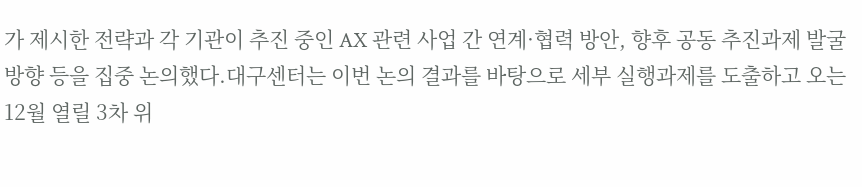가 제시한 전략과 각 기관이 추진 중인 AX 관련 사업 간 연계·협력 방안, 향후 공동 추진과제 발굴 방향 등을 집중 논의했다.대구센터는 이번 논의 결과를 바탕으로 세부 실행과제를 도출하고 오는 12월 열릴 3차 위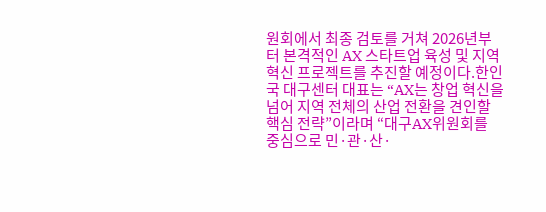원회에서 최종 검토를 거쳐 2026년부터 본격적인 AX 스타트업 육성 및 지역 혁신 프로젝트를 추진할 예정이다.한인국 대구센터 대표는 “AX는 창업 혁신을 넘어 지역 전체의 산업 전환을 견인할 핵심 전략”이라며 “대구AX위원회를 중심으로 민·관·산·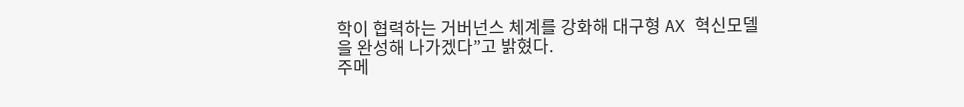학이 협력하는 거버넌스 체계를 강화해 대구형 AX 혁신모델을 완성해 나가겠다”고 밝혔다.
주메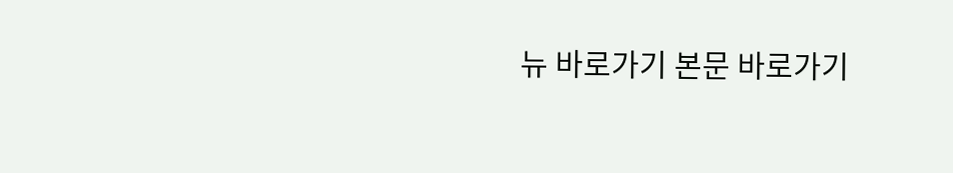뉴 바로가기 본문 바로가기